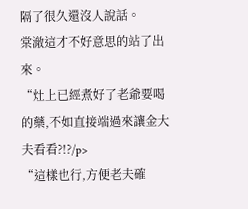隔了很久還沒人說話。
棠澈這才不好意思的站了出來。
“灶上已經煮好了老爺要喝的藥,不如直接端過來讓金大夫看看?!?/p>
“這樣也行,方便老夫確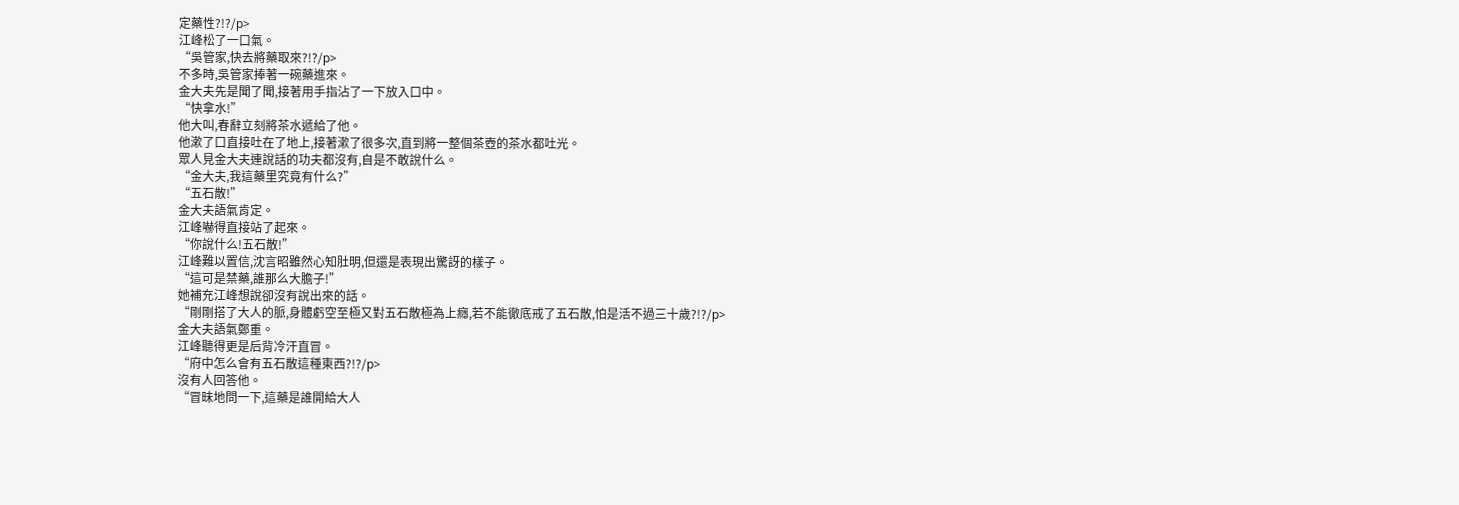定藥性?!?/p>
江峰松了一口氣。
“吳管家,快去將藥取來?!?/p>
不多時,吳管家捧著一碗藥進來。
金大夫先是聞了聞,接著用手指沾了一下放入口中。
“快拿水!”
他大叫,春辭立刻將茶水遞給了他。
他漱了口直接吐在了地上,接著漱了很多次,直到將一整個茶壺的茶水都吐光。
眾人見金大夫連說話的功夫都沒有,自是不敢說什么。
“金大夫,我這藥里究竟有什么?”
“五石散!”
金大夫語氣肯定。
江峰嚇得直接站了起來。
“你說什么!五石散!”
江峰難以置信,沈言昭雖然心知肚明,但還是表現出驚訝的樣子。
“這可是禁藥,誰那么大膽子!”
她補充江峰想說卻沒有說出來的話。
“剛剛搭了大人的脈,身體虧空至極又對五石散極為上癮,若不能徹底戒了五石散,怕是活不過三十歲?!?/p>
金大夫語氣鄭重。
江峰聽得更是后背冷汗直冒。
“府中怎么會有五石散這種東西?!?/p>
沒有人回答他。
“冒昧地問一下,這藥是誰開給大人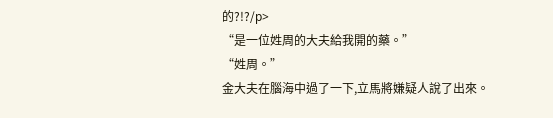的?!?/p>
“是一位姓周的大夫給我開的藥。”
“姓周。”
金大夫在腦海中過了一下,立馬將嫌疑人說了出來。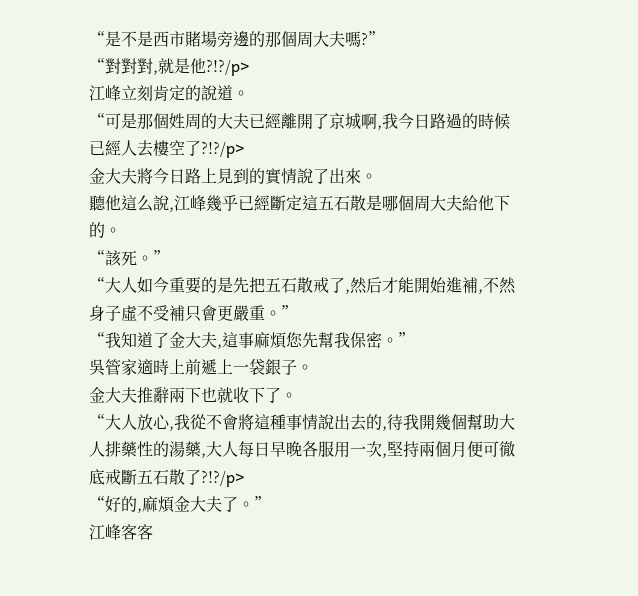“是不是西市賭場旁邊的那個周大夫嗎?”
“對對對,就是他?!?/p>
江峰立刻肯定的說道。
“可是那個姓周的大夫已經離開了京城啊,我今日路過的時候已經人去樓空了?!?/p>
金大夫將今日路上見到的實情說了出來。
聽他這么說,江峰幾乎已經斷定這五石散是哪個周大夫給他下的。
“該死。”
“大人如今重要的是先把五石散戒了,然后才能開始進補,不然身子虛不受補只會更嚴重。”
“我知道了金大夫,這事麻煩您先幫我保密。”
吳管家適時上前遞上一袋銀子。
金大夫推辭兩下也就收下了。
“大人放心,我從不會將這種事情說出去的,待我開幾個幫助大人排藥性的湯藥,大人每日早晚各服用一次,堅持兩個月便可徹底戒斷五石散了?!?/p>
“好的,麻煩金大夫了。”
江峰客客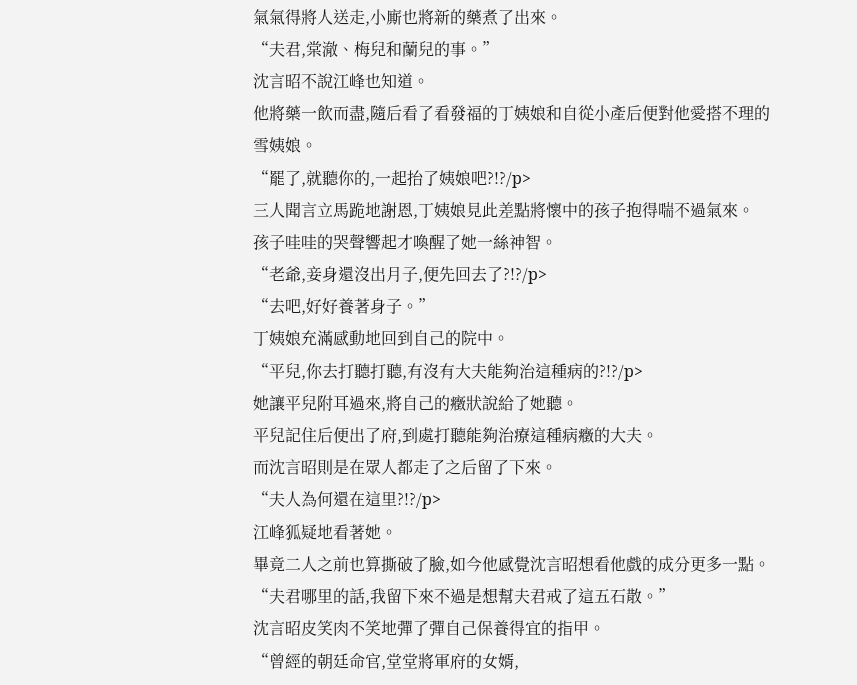氣氣得將人送走,小廝也將新的藥煮了出來。
“夫君,棠澈、梅兒和蘭兒的事。”
沈言昭不說江峰也知道。
他將藥一飲而盡,隨后看了看發福的丁姨娘和自從小產后便對他愛搭不理的雪姨娘。
“罷了,就聽你的,一起抬了姨娘吧?!?/p>
三人聞言立馬跪地謝恩,丁姨娘見此差點將懷中的孩子抱得喘不過氣來。
孩子哇哇的哭聲響起才喚醒了她一絲神智。
“老爺,妾身還沒出月子,便先回去了?!?/p>
“去吧,好好養著身子。”
丁姨娘充滿感動地回到自己的院中。
“平兒,你去打聽打聽,有沒有大夫能夠治這種病的?!?/p>
她讓平兒附耳過來,將自己的癥狀說給了她聽。
平兒記住后便出了府,到處打聽能夠治療這種病癥的大夫。
而沈言昭則是在眾人都走了之后留了下來。
“夫人為何還在這里?!?/p>
江峰狐疑地看著她。
畢竟二人之前也算撕破了臉,如今他感覺沈言昭想看他戲的成分更多一點。
“夫君哪里的話,我留下來不過是想幫夫君戒了這五石散。”
沈言昭皮笑肉不笑地彈了彈自己保養得宜的指甲。
“曾經的朝廷命官,堂堂將軍府的女婿,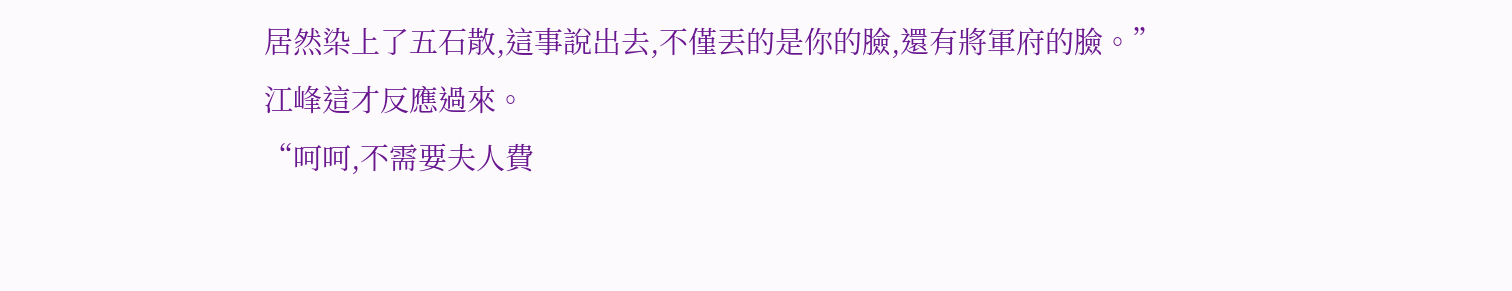居然染上了五石散,這事說出去,不僅丟的是你的臉,還有將軍府的臉。”
江峰這才反應過來。
“呵呵,不需要夫人費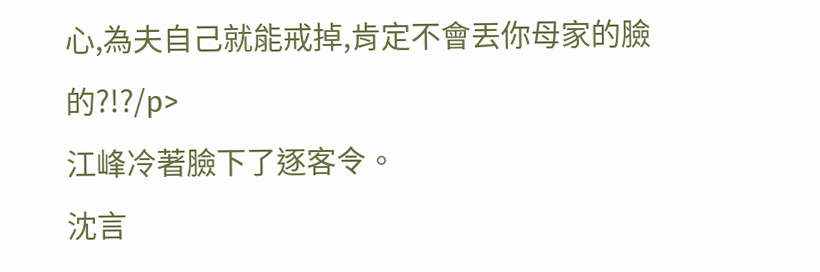心,為夫自己就能戒掉,肯定不會丟你母家的臉的?!?/p>
江峰冷著臉下了逐客令。
沈言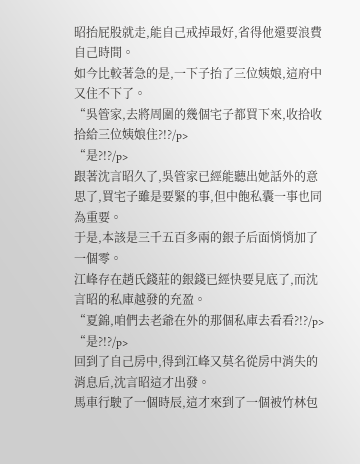昭抬屁股就走,能自己戒掉最好,省得他還要浪費自己時間。
如今比較著急的是,一下子抬了三位姨娘,這府中又住不下了。
“吳管家,去將周圍的幾個宅子都買下來,收拾收拾給三位姨娘住?!?/p>
“是?!?/p>
跟著沈言昭久了,吳管家已經能聽出她話外的意思了,買宅子雖是要緊的事,但中飽私囊一事也同為重要。
于是,本該是三千五百多兩的銀子后面悄悄加了一個零。
江峰存在趙氏錢莊的銀錢已經快要見底了,而沈言昭的私庫越發的充盈。
“夏錦,咱們去老爺在外的那個私庫去看看?!?/p>
“是?!?/p>
回到了自己房中,得到江峰又莫名從房中消失的消息后,沈言昭這才出發。
馬車行駛了一個時辰,這才來到了一個被竹林包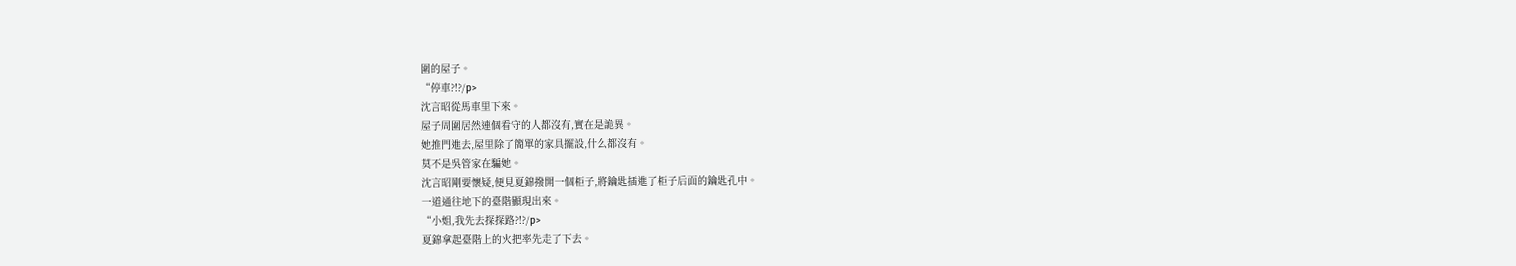圍的屋子。
“停車?!?/p>
沈言昭從馬車里下來。
屋子周圍居然連個看守的人都沒有,實在是詭異。
她推門進去,屋里除了簡單的家具擺設,什么都沒有。
莫不是吳管家在騙她。
沈言昭剛要懷疑,便見夏錦撥開一個柜子,將鑰匙插進了柜子后面的鑰匙孔中。
一道通往地下的臺階顯現出來。
“小姐,我先去探探路?!?/p>
夏錦拿起臺階上的火把率先走了下去。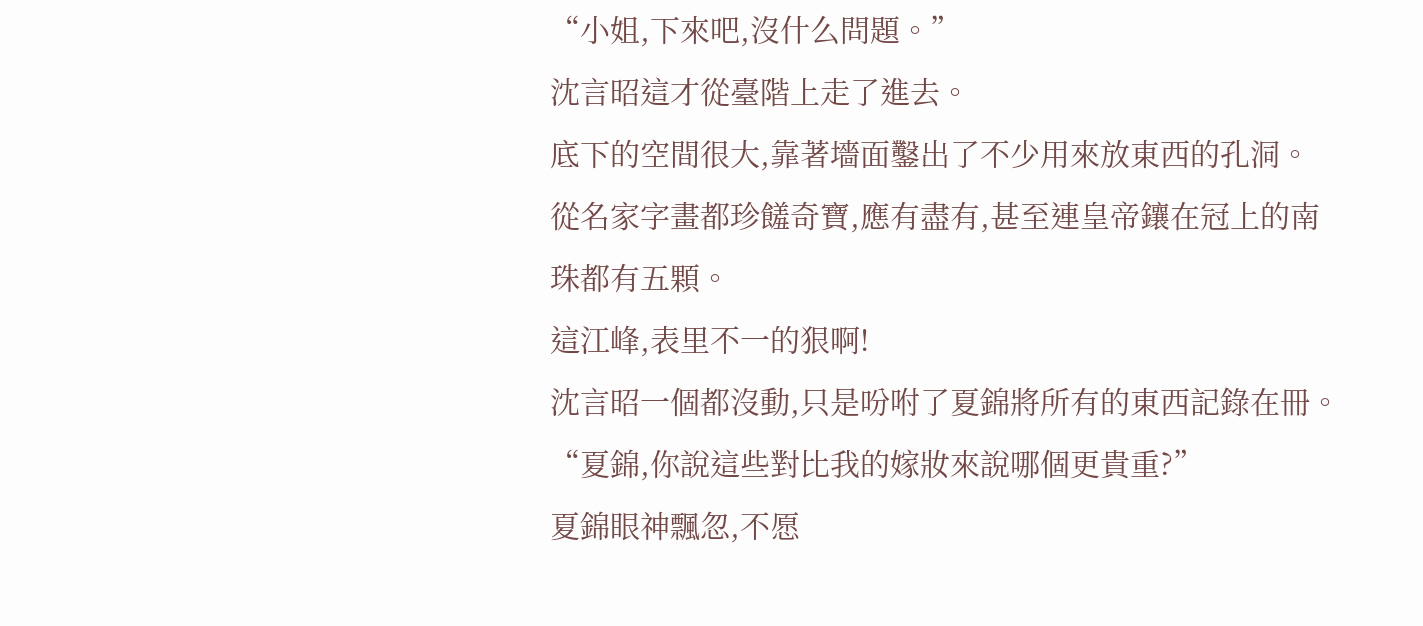“小姐,下來吧,沒什么問題。”
沈言昭這才從臺階上走了進去。
底下的空間很大,靠著墻面鑿出了不少用來放東西的孔洞。
從名家字畫都珍饈奇寶,應有盡有,甚至連皇帝鑲在冠上的南珠都有五顆。
這江峰,表里不一的狠啊!
沈言昭一個都沒動,只是吩咐了夏錦將所有的東西記錄在冊。
“夏錦,你說這些對比我的嫁妝來說哪個更貴重?”
夏錦眼神飄忽,不愿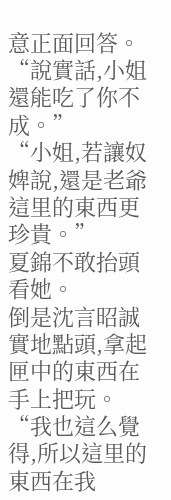意正面回答。
“說實話,小姐還能吃了你不成。”
“小姐,若讓奴婢說,還是老爺這里的東西更珍貴。”
夏錦不敢抬頭看她。
倒是沈言昭誠實地點頭,拿起匣中的東西在手上把玩。
“我也這么覺得,所以這里的東西在我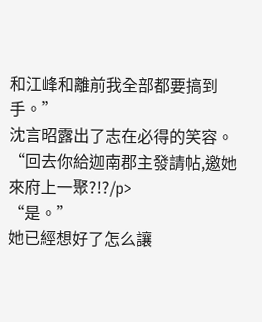和江峰和離前我全部都要搞到手。”
沈言昭露出了志在必得的笑容。
“回去你給迦南郡主發請帖,邀她來府上一聚?!?/p>
“是。”
她已經想好了怎么讓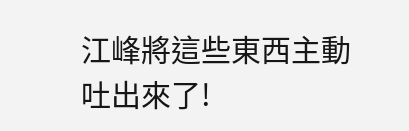江峰將這些東西主動吐出來了!